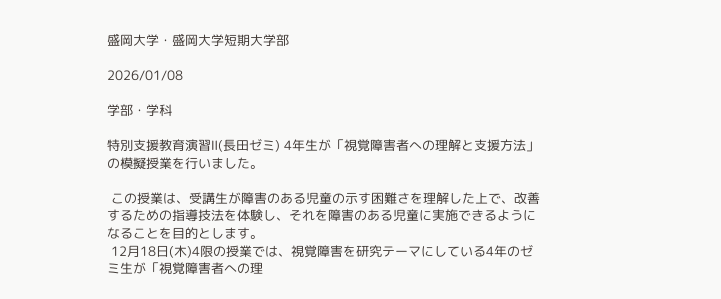盛岡大学・盛岡大学短期大学部

2026/01/08

学部・学科

特別支援教育演習Ⅱ(長田ゼミ) 4年生が「視覚障害者への理解と支援方法」の模擬授業を行いました。

 この授業は、受講生が障害のある児童の示す困難さを理解した上で、改善するための指導技法を体験し、それを障害のある児童に実施できるようになることを目的とします。
 12月18日(木)4限の授業では、視覚障害を研究テーマにしている4年のゼミ生が「視覚障害者への理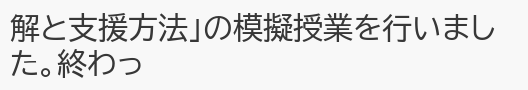解と支援方法」の模擬授業を行いました。終わっ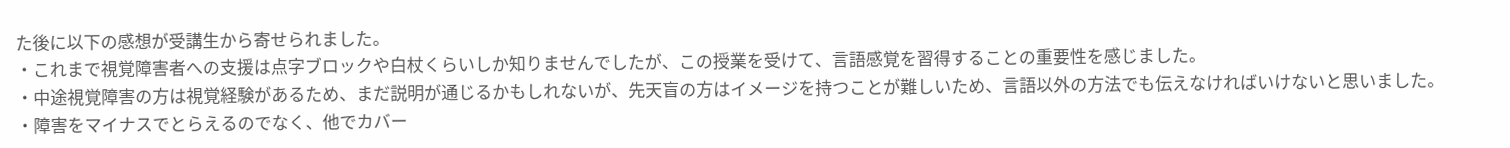た後に以下の感想が受講生から寄せられました。
・これまで視覚障害者への支援は点字ブロックや白杖くらいしか知りませんでしたが、この授業を受けて、言語感覚を習得することの重要性を感じました。
・中途視覚障害の方は視覚経験があるため、まだ説明が通じるかもしれないが、先天盲の方はイメージを持つことが難しいため、言語以外の方法でも伝えなければいけないと思いました。
・障害をマイナスでとらえるのでなく、他でカバー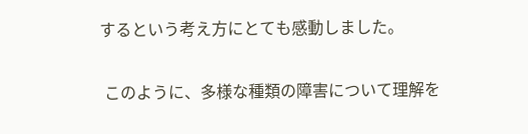するという考え方にとても感動しました。

 このように、多様な種類の障害について理解を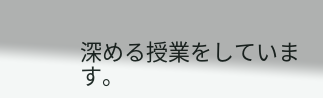深める授業をしています。